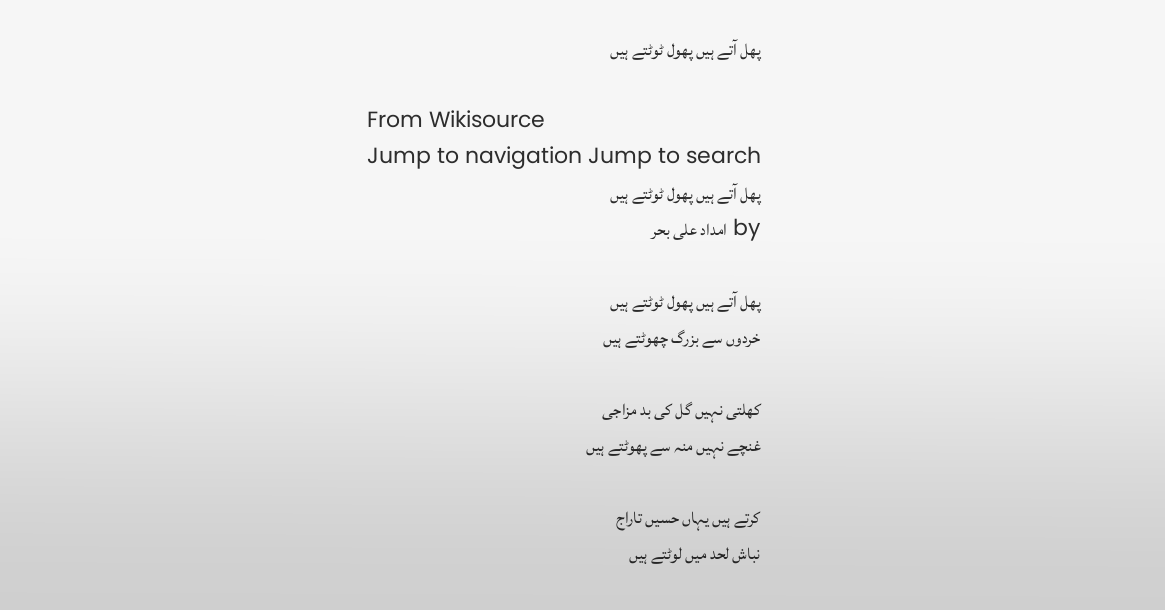پھل آتے ہیں پھول ٹوٹتے ہیں

From Wikisource
Jump to navigation Jump to search
پھل آتے ہیں پھول ٹوٹتے ہیں
by امداد علی بحر

پھل آتے ہیں پھول ٹوٹتے ہیں
خردوں سے بزرگ چھوٹتے ہیں

کھلتی نہیں گل کی بد مزاجی
غنچے نہیں منہ سے پھوٹتے ہیں

کرتے ہیں یہاں حسیں تاراج
نباش لحد میں لوٹتے ہیں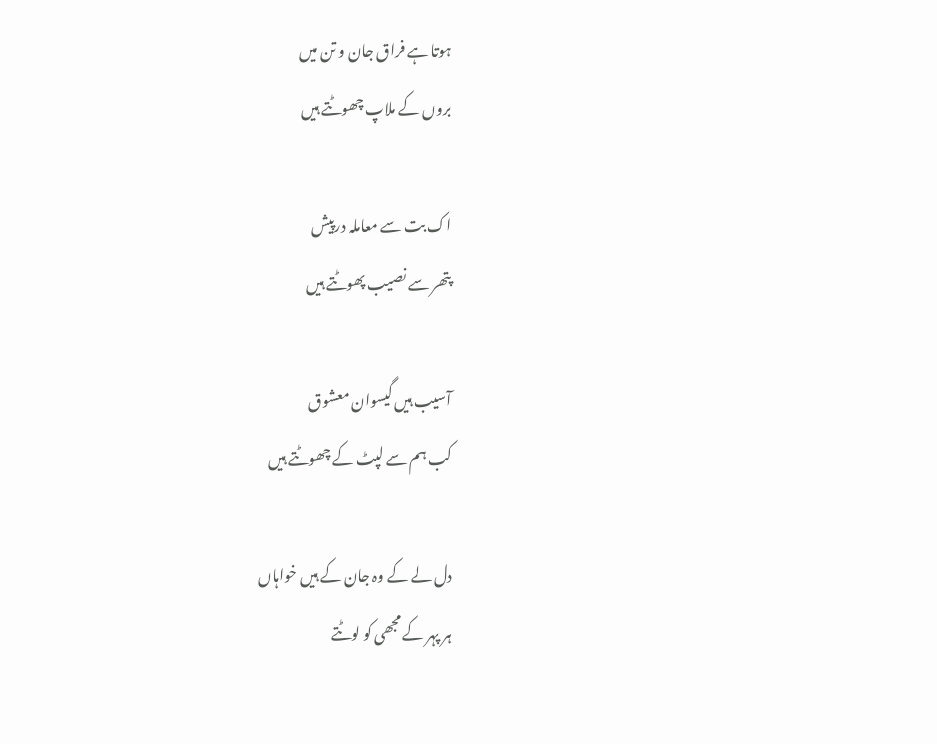ہوتا ہے فراق جان و تن میں
بروں کے ملاپ چھوٹتے ہیں

اک بت سے معاملہ درپیش
پتھر سے نصیب پھوٹتے ہیں

آسیب ہیں گیسوان معشوق
کب ہم سے لپٹ کے چھوٹتے ہیں

دل لے کے وہ جان کے ہیں خواہاں
ہر پہر کے مجھی کو لوٹتے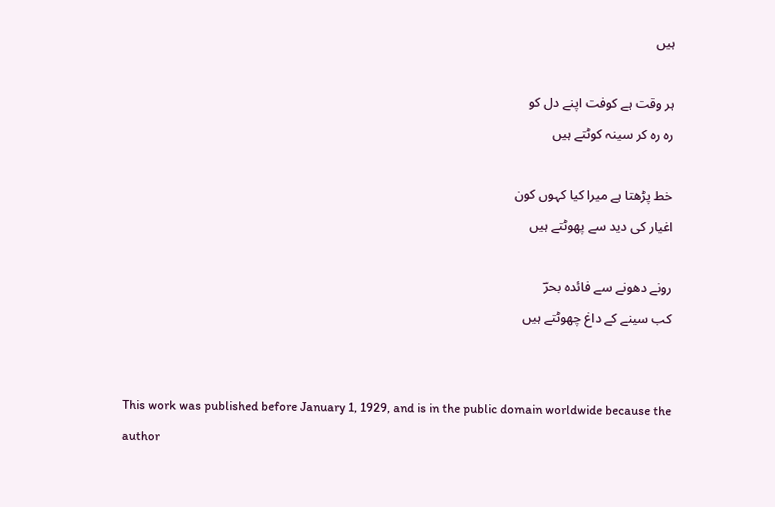ہیں

ہر وقت ہے کوفت اپنے دل کو
رہ رہ کر سینہ کوٹتے ہیں

خط پڑھتا ہے میرا کیا کہوں کون
اغیار کی دید سے پھوٹتے ہیں

رونے دھونے سے فائدہ بحرؔ
کب سینے کے داغ چھوٹتے ہیں


This work was published before January 1, 1929, and is in the public domain worldwide because the author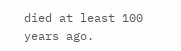died at least 100 years ago.